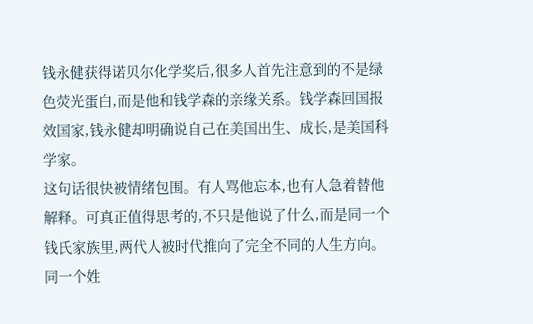钱永健获得诺贝尔化学奖后,很多人首先注意到的不是绿色荧光蛋白,而是他和钱学森的亲缘关系。钱学森回国报效国家,钱永健却明确说自己在美国出生、成长,是美国科学家。
这句话很快被情绪包围。有人骂他忘本,也有人急着替他解释。可真正值得思考的,不只是他说了什么,而是同一个钱氏家族里,两代人被时代推向了完全不同的人生方向。
同一个姓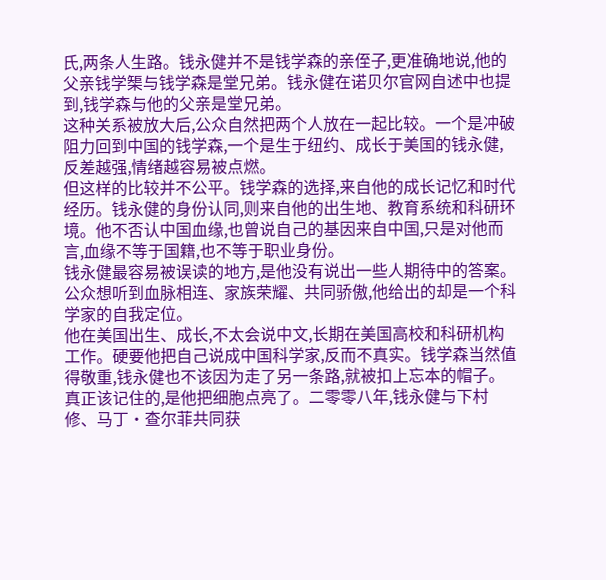氏,两条人生路。钱永健并不是钱学森的亲侄子,更准确地说,他的父亲钱学榘与钱学森是堂兄弟。钱永健在诺贝尔官网自述中也提到,钱学森与他的父亲是堂兄弟。
这种关系被放大后,公众自然把两个人放在一起比较。一个是冲破阻力回到中国的钱学森,一个是生于纽约、成长于美国的钱永健,反差越强,情绪越容易被点燃。
但这样的比较并不公平。钱学森的选择,来自他的成长记忆和时代经历。钱永健的身份认同,则来自他的出生地、教育系统和科研环境。他不否认中国血缘,也曾说自己的基因来自中国,只是对他而言,血缘不等于国籍,也不等于职业身份。
钱永健最容易被误读的地方,是他没有说出一些人期待中的答案。公众想听到血脉相连、家族荣耀、共同骄傲,他给出的却是一个科学家的自我定位。
他在美国出生、成长,不太会说中文,长期在美国高校和科研机构工作。硬要他把自己说成中国科学家,反而不真实。钱学森当然值得敬重,钱永健也不该因为走了另一条路,就被扣上忘本的帽子。
真正该记住的,是他把细胞点亮了。二零零八年,钱永健与下村修、马丁·查尔菲共同获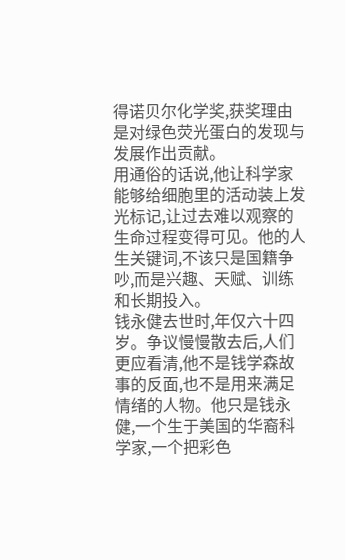得诺贝尔化学奖,获奖理由是对绿色荧光蛋白的发现与发展作出贡献。
用通俗的话说,他让科学家能够给细胞里的活动装上发光标记,让过去难以观察的生命过程变得可见。他的人生关键词,不该只是国籍争吵,而是兴趣、天赋、训练和长期投入。
钱永健去世时,年仅六十四岁。争议慢慢散去后,人们更应看清,他不是钱学森故事的反面,也不是用来满足情绪的人物。他只是钱永健,一个生于美国的华裔科学家,一个把彩色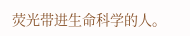荧光带进生命科学的人。